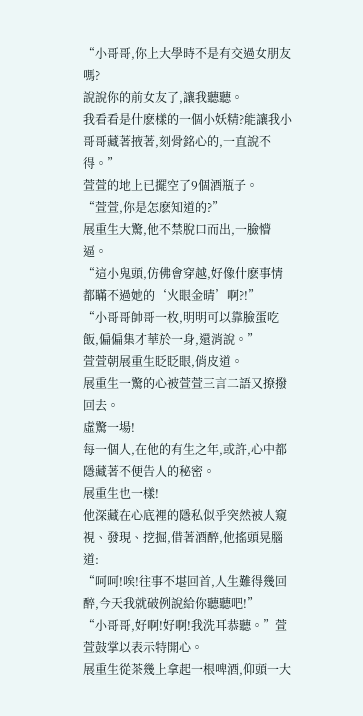“小哥哥,你上大學時不是有交過女朋友嗎?
說說你的前女友了,讓我聽聽。
我看看是什麽樣的一個小妖精?能讓我小哥哥藏著掖著,刻骨銘心的,一直說不得。”
萱萱的地上已擺空了9個酒瓶子。
“萱萱,你是怎麽知道的?”
展重生大驚,他不禁脫口而出,一臉懵逼。
“這小鬼頭,仿佛會穿越,好像什麽事情都瞞不過她的‘火眼金晴’啊?!”
“小哥哥帥哥一枚,明明可以靠臉蛋吃飯,偏偏集才華於一身,還消說。”
萱萱朝展重生眨眨眼,俏皮道。
展重生一驚的心被萱萱三言二語又撩撥回去。
虛驚一場!
每一個人,在他的有生之年,或許,心中都隱藏著不便告人的秘密。
展重生也一樣!
他深藏在心底裡的隱私似乎突然被人窺視、發現、挖掘,借著酒醉,他搖頭晃腦道:
“呵呵!唉!往事不堪回首,人生難得幾回醉,今天我就破例說給你聽聽吧!”
“小哥哥,好啊!好啊!我洗耳恭聽。”萱萱鼓掌以表示特開心。
展重生從茶幾上拿起一根啤酒,仰頭一大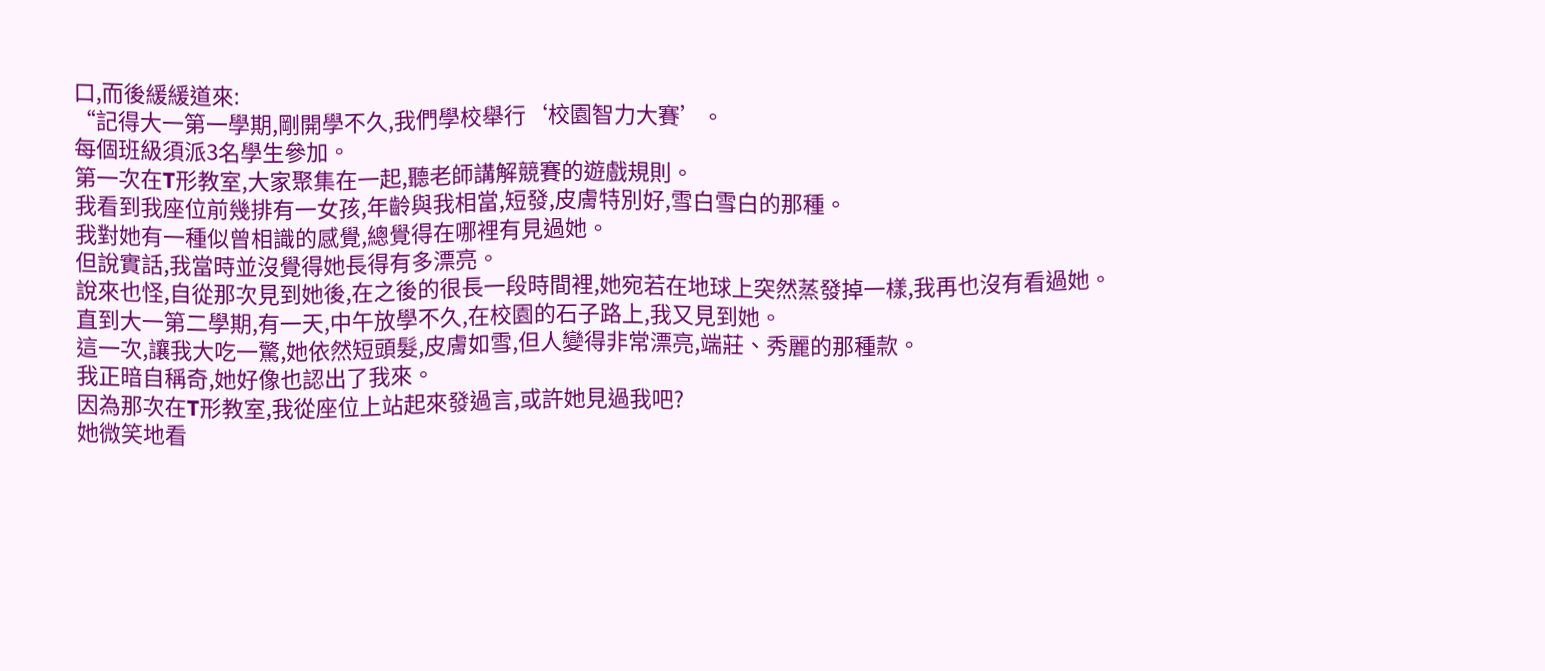口,而後緩緩道來:
“記得大一第一學期,剛開學不久,我們學校舉行‘校園智力大賽’。
每個班級須派3名學生參加。
第一次在T形教室,大家聚集在一起,聽老師講解競賽的遊戲規則。
我看到我座位前幾排有一女孩,年齡與我相當,短發,皮膚特別好,雪白雪白的那種。
我對她有一種似曾相識的感覺,總覺得在哪裡有見過她。
但說實話,我當時並沒覺得她長得有多漂亮。
說來也怪,自從那次見到她後,在之後的很長一段時間裡,她宛若在地球上突然蒸發掉一樣,我再也沒有看過她。
直到大一第二學期,有一天,中午放學不久,在校園的石子路上,我又見到她。
這一次,讓我大吃一驚,她依然短頭髮,皮膚如雪,但人變得非常漂亮,端莊、秀麗的那種款。
我正暗自稱奇,她好像也認出了我來。
因為那次在T形教室,我從座位上站起來發過言,或許她見過我吧?
她微笑地看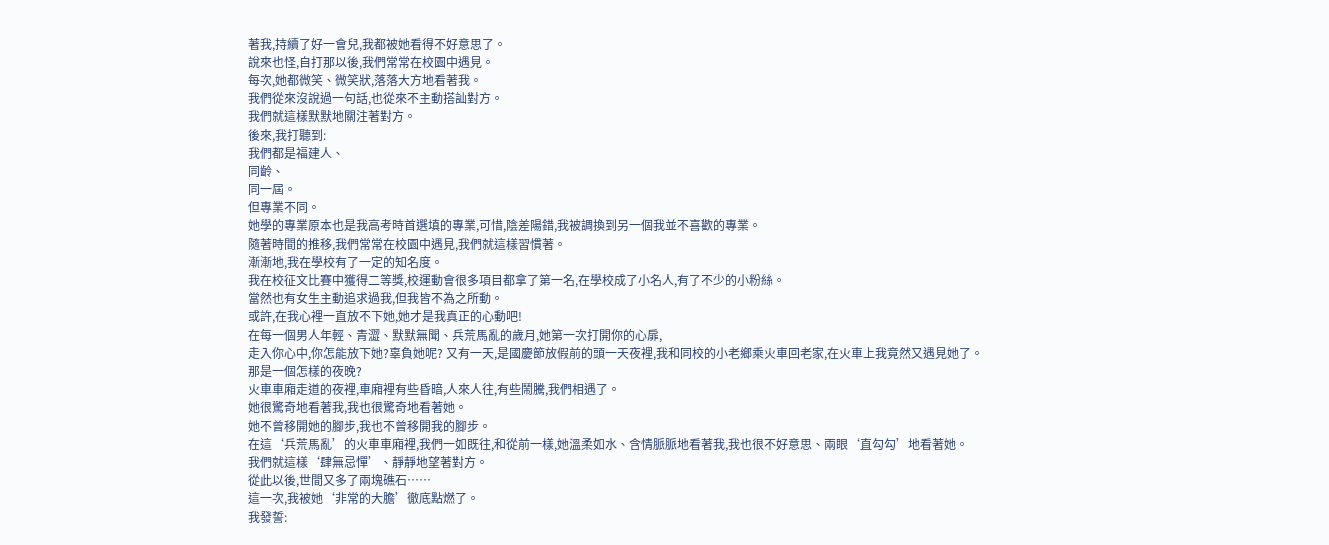著我,持續了好一會兒,我都被她看得不好意思了。
說來也怪,自打那以後,我們常常在校園中遇見。
每次,她都微笑、微笑狀,落落大方地看著我。
我們從來沒說過一句話,也從來不主動搭訕對方。
我們就這樣默默地關注著對方。
後來,我打聽到:
我們都是福建人、
同齡、
同一屆。
但專業不同。
她學的專業原本也是我高考時首選填的專業,可惜,陰差陽錯,我被調換到另一個我並不喜歡的專業。
隨著時間的推移,我們常常在校園中遇見,我們就這樣習慣著。
漸漸地,我在學校有了一定的知名度。
我在校征文比賽中獲得二等獎,校運動會很多項目都拿了第一名,在學校成了小名人,有了不少的小粉絲。
當然也有女生主動追求過我,但我皆不為之所動。
或許,在我心裡一直放不下她,她才是我真正的心動吧!
在每一個男人年輕、青澀、默默無聞、兵荒馬亂的歲月,她第一次打開你的心扉,
走入你心中,你怎能放下她?辜負她呢? 又有一天,是國慶節放假前的頭一天夜裡,我和同校的小老鄉乘火車回老家,在火車上我竟然又遇見她了。
那是一個怎樣的夜晚?
火車車廂走道的夜裡,車廂裡有些昏暗,人來人往,有些鬧騰,我們相遇了。
她很驚奇地看著我,我也很驚奇地看著她。
她不曾移開她的腳步,我也不曾移開我的腳步。
在這‘兵荒馬亂’的火車車廂裡,我們一如既往,和從前一樣,她溫柔如水、含情脈脈地看著我,我也很不好意思、兩眼‘直勾勾’地看著她。
我們就這樣‘肆無忌憚’、靜靜地望著對方。
從此以後,世間又多了兩塊礁石……
這一次,我被她‘非常的大膽’徹底點燃了。
我發誓: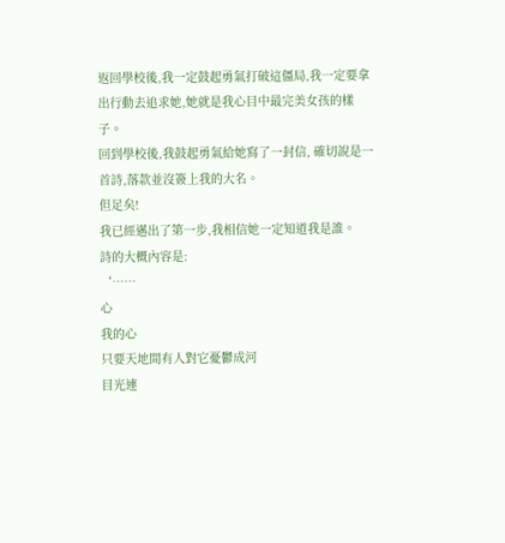返回學校後,我一定鼓起勇氣打破這僵局,我一定要拿出行動去追求她,她就是我心目中最完美女孩的樣子。
回到學校後,我鼓起勇氣給她寫了一封信, 確切說是一首詩,落款並沒簽上我的大名。
但足矣!
我已經邁出了第一步,我相信她一定知道我是誰。
詩的大概內容是:
‘……
心
我的心
只要天地間有人對它憂鬱成河
目光連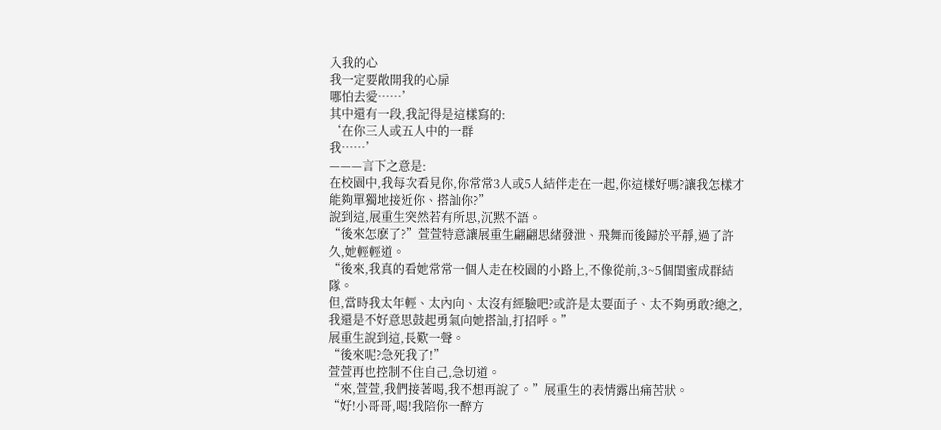入我的心
我一定要敞開我的心扉
哪怕去愛……’
其中還有一段,我記得是這樣寫的:
‘在你三人或五人中的一群
我……’
———言下之意是:
在校園中,我每次看見你,你常常3人或5人結伴走在一起,你這樣好嗎?讓我怎樣才能夠單獨地接近你、搭訕你?”
說到這,展重生突然若有所思,沉黙不語。
“後來怎麽了?”萱萱特意讓展重生翩翩思緒發泄、飛舞而後歸於平靜,過了許久,她輕輕道。
“後來,我真的看她常常一個人走在校園的小路上,不像從前,3~5個閨蜜成群結隊。
但,當時我太年輕、太內向、太沒有經驗吧?或許是太要面子、太不夠勇敢?總之,我還是不好意思鼓起勇氣向她搭訕,打招呼。”
展重生說到這,長歎一聲。
“後來呢?急死我了!”
萱萱再也控制不住自己,急切道。
“來,萱萱,我們接著喝,我不想再說了。”展重生的表情露出痛苦狀。
“好!小哥哥,喝!我陪你一醉方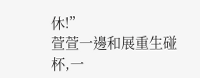休!”
萱萱一邊和展重生碰杯,一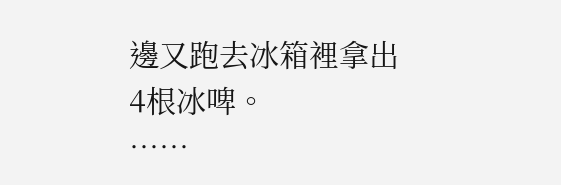邊又跑去冰箱裡拿出4根冰啤。
……